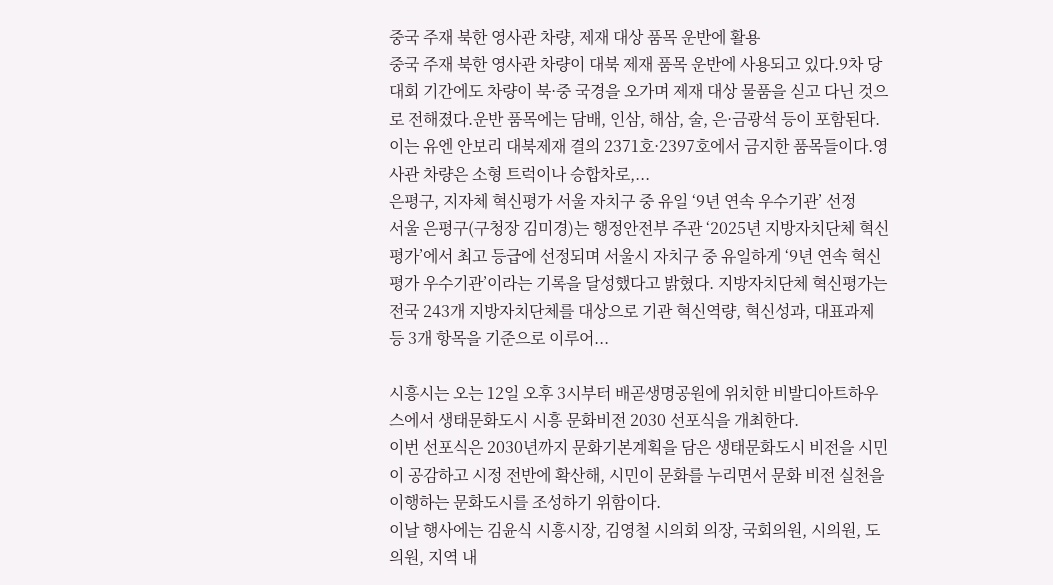중국 주재 북한 영사관 차량, 제재 대상 품목 운반에 활용
중국 주재 북한 영사관 차량이 대북 제재 품목 운반에 사용되고 있다.9차 당대회 기간에도 차량이 북·중 국경을 오가며 제재 대상 물품을 싣고 다닌 것으로 전해졌다.운반 품목에는 담배, 인삼, 해삼, 술, 은·금광석 등이 포함된다.이는 유엔 안보리 대북제재 결의 2371호·2397호에서 금지한 품목들이다.영사관 차량은 소형 트럭이나 승합차로,...
은평구, 지자체 혁신평가 서울 자치구 중 유일 ‘9년 연속 우수기관’ 선정
서울 은평구(구청장 김미경)는 행정안전부 주관 ‘2025년 지방자치단체 혁신평가’에서 최고 등급에 선정되며 서울시 자치구 중 유일하게 ‘9년 연속 혁신평가 우수기관’이라는 기록을 달성했다고 밝혔다. 지방자치단체 혁신평가는 전국 243개 지방자치단체를 대상으로 기관 혁신역량, 혁신성과, 대표과제 등 3개 항목을 기준으로 이루어...

시흥시는 오는 12일 오후 3시부터 배곧생명공원에 위치한 비발디아트하우스에서 생태문화도시 시흥 문화비전 2030 선포식을 개최한다.
이번 선포식은 2030년까지 문화기본계획을 담은 생태문화도시 비전을 시민이 공감하고 시정 전반에 확산해, 시민이 문화를 누리면서 문화 비전 실천을 이행하는 문화도시를 조성하기 위함이다.
이날 행사에는 김윤식 시흥시장, 김영철 시의회 의장, 국회의원, 시의원, 도의원, 지역 내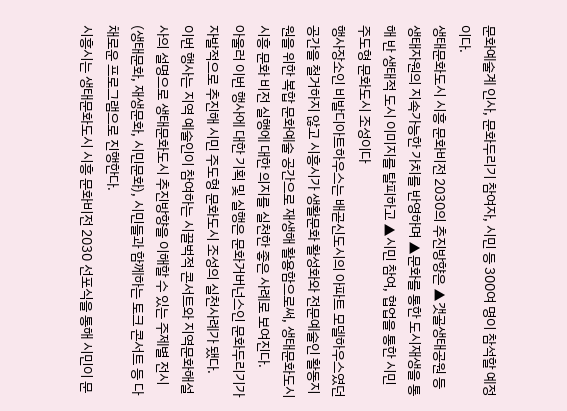문화예술계 인사, 문화두리기 참여자, 시민 등 300여 명이 참석할 예정이다.
생태문화도시 시흥 문화비전 2030의 추진방향은 ▲갯골생태공원 등 생태자원의 지속가능한 가치를 반영하며 ▲문화를 통한 도시재생을 통해 반 생태적 도시 이미지를 탈피하고 ▲시민 참여, 협업을 통한 시민 주도형 문화도시 조성이다
행사장소인 비발디아트하우스는 배곧신도시의 아파트 모델하우스였던 공간을 철거하지 않고 시흥시가 생활문화 활성화와 전문예술인 활동지원을 위한 복합 문화예술 공간으로 재생해 활용함으로써, 생태문화도시 시흥 문화 비전 실행에 대한 의지를 실천한 좋은 사례로 보여진다.
아울러 이번 행사에 대한 기획 및 실행은 문화거버넌스인 문화두리기가 자발적으로 추진해 시민 주도형 문화도시 조성의 실천사례가 됐다.
이번 행사는 지역 예술인이 참여하는 시끌벅적 콘서트와 지역문화해설사의 설명으로 생태문화도시 추진방향을 이해할 수 있는 주제별 전시(생태문화, 재생문화, 시민문화), 시민들과 함께하는 토크 콘서트 등 다채로운 프로그램으로 진행한다.
시흥시는 생태문화도시 시흥 문화비전 2030 선포식을 통해 시민이 문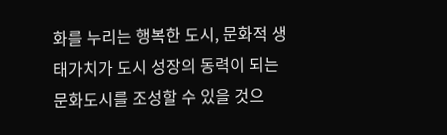화를 누리는 행복한 도시, 문화적 생태가치가 도시 성장의 동력이 되는 문화도시를 조성할 수 있을 것으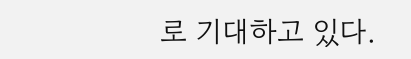로 기대하고 있다.